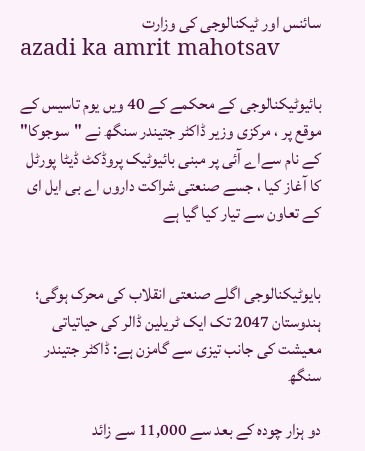سائنس اور ٹیکنالوجی کی وزارت
azadi ka amrit mahotsav

بائیوٹیکنالوجی کے محکمے کے 40 ویں یوم تاسیس کے موقع پر ، مرکزی وزیر ڈاکٹر جتیندر سنگھ نے "سوجوکا" کے نام سےاے آئی پر مبنی بائیوٹیک پروڈکٹ ڈیٹا پورٹل کا آغاز کیا ، جسے صنعتی شراکت داروں اے بی ایل ای کے تعاون سے تیار کیا گیا ہے


بایوٹیکنالوجی اگلے صنعتی انقلاب کی محرک ہوگی؛ ہندوستان 2047 تک ایک ٹریلین ڈالر کی حیاتیاتی معیشت کی جانب تیزی سے گامزن ہے: ڈاکٹر جتیندر سنگھ

دو ہزار چودہ کے بعد سے 11,000 سے زائد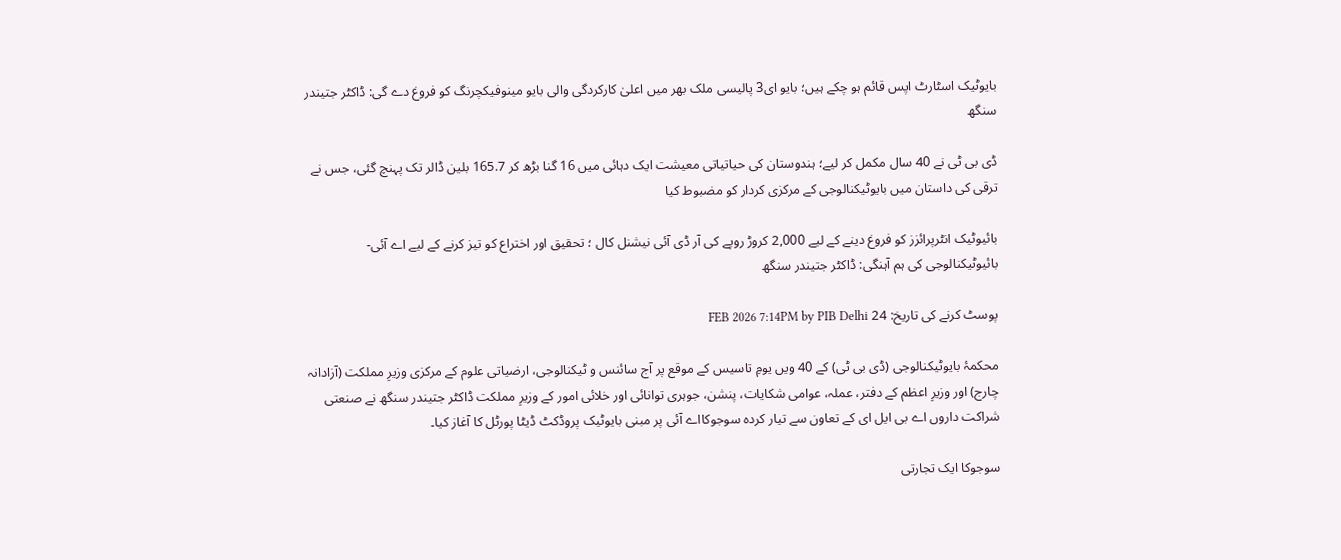بایوٹیک اسٹارٹ اپس قائم ہو چکے ہیں؛ بایو ای3 پالیسی ملک بھر میں اعلیٰ کارکردگی والی بایو مینوفیکچرنگ کو فروغ دے گی: ڈاکٹر جتیندر سنگھ

ڈی بی ٹی نے 40 سال مکمل کر لیے؛ ہندوستان کی حیاتیاتی معیشت ایک دہائی میں 16 گنا بڑھ کر 165.7 بلین ڈالر تک پہنچ گئی، جس نے ترقی کی داستان میں بایوٹیکنالوجی کے مرکزی کردار کو مضبوط کیا

بائیوٹیک انٹرپرائزز کو فروغ دینے کے لیے 2,000 کروڑ روپے کی آر ڈی آئی نیشنل کال ؛ تحقیق اور اختراع کو تیز کرنے کے لیے اے آئی-بائیوٹیکنالوجی کی ہم آہنگی: ڈاکٹر جتیندر سنگھ

پوسٹ کرنے کی تاریخ: 24 FEB 2026 7:14PM by PIB Delhi

محکمۂ بایوٹیکنالوجی (ڈی بی ٹی) کے 40 ویں یومِ تاسیس کے موقع پر آج سائنس و ٹیکنالوجی، ارضیاتی علوم کے مرکزی وزیرِ مملکت (آزادانہ چارج) اور وزیرِ اعظم کے دفتر، عملہ، عوامی شکایات، پنشن، جوہری توانائی اور خلائی امور کے وزیرِ مملکت ڈاکٹر جتیندر سنگھ نے صنعتی شراکت داروں اے بی ایل ای کے تعاون سے تیار کردہ سوجوکااے آئی پر مبنی بایوٹیک پروڈکٹ ڈیٹا پورٹل کا آغاز کیا۔

سوجوکا ایک تجارتی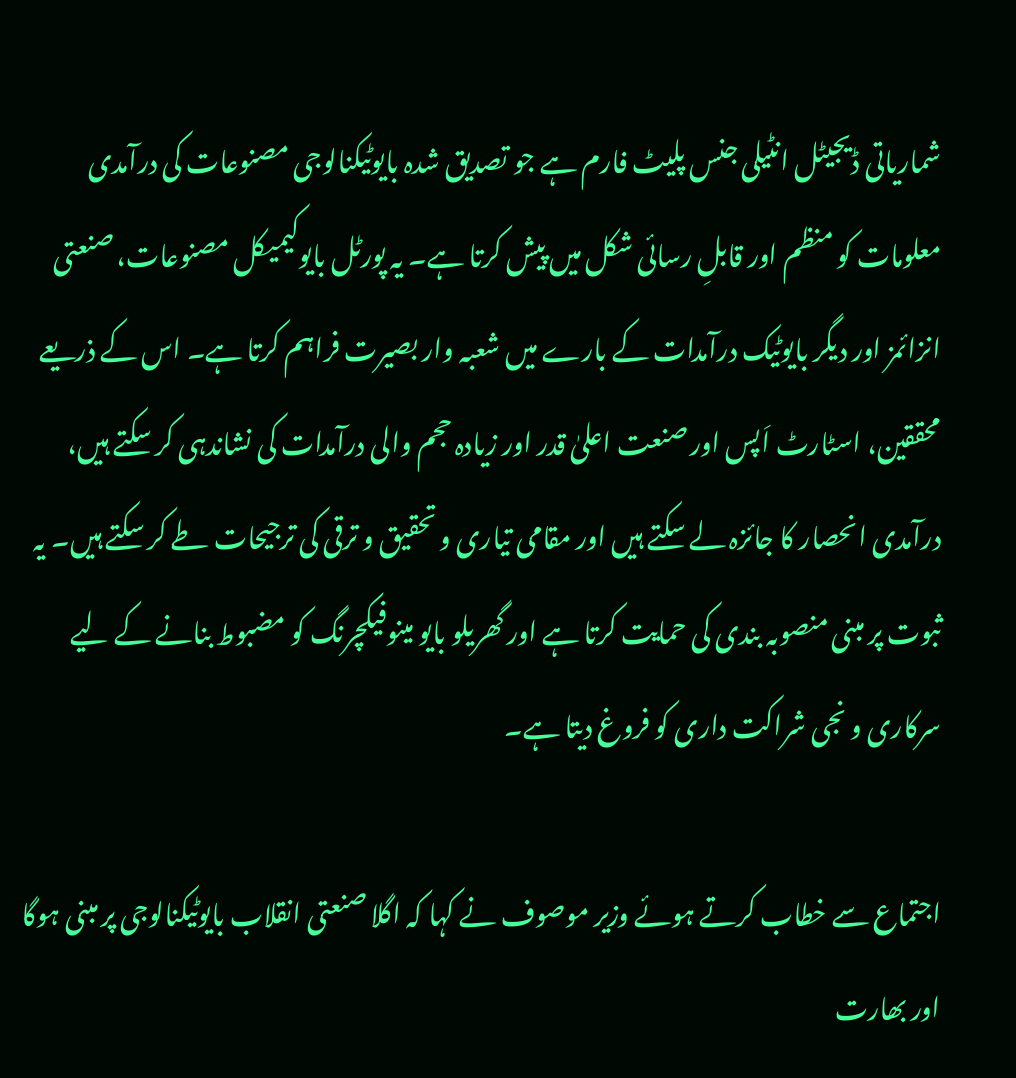شماریاتی ڈیجیٹل انٹیلی جنس پلیٹ فارم ہے جو تصدیق شدہ بایوٹیکنالوجی مصنوعات کی درآمدی معلومات کو منظم اور قابلِ رسائی شکل میں پیش کرتا ہے۔ یہ پورٹل بایوکیمیکل مصنوعات، صنعتی انزائمز اور دیگر بایوٹیک درآمدات کے بارے میں شعبہ وار بصیرت فراہم کرتا ہے۔ اس کے ذریعے محققین، اسٹارٹ اَپس اور صنعت اعلیٰ قدر اور زیادہ حجم والی درآمدات کی نشاندہی کر سکتے ہیں، درآمدی انحصار کا جائزہ لے سکتے ہیں اور مقامی تیاری و تحقیق و ترقی کی ترجیحات طے کر سکتے ہیں۔ یہ ثبوت پر مبنی منصوبہ بندی کی حمایت کرتا ہے اور گھریلو بایو مینوفیکچرنگ کو مضبوط بنانے کے لیے سرکاری و نجی شراکت داری کو فروغ دیتا ہے۔

اجتماع سے خطاب کرتے ہوئے وزیر موصوف نے کہا کہ اگلا صنعتی انقلاب بایوٹیکنالوجی پر مبنی ہوگا اور بھارت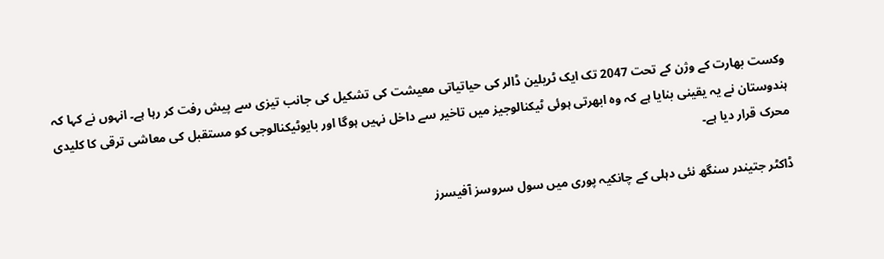وکست بھارت کے وژن کے تحت 2047 تک ایک ٹریلین ڈالر کی حیاتیاتی معیشت کی تشکیل کی جانب تیزی سے پیش رفت کر رہا ہے۔ انہوں نے کہا کہ ہندوستان نے یہ یقینی بنایا ہے کہ وہ ابھرتی ہوئی ٹیکنالوجیز میں تاخیر سے داخل نہیں ہوگا اور بایوٹیکنالوجی کو مستقبل کی معاشی ترقی کا کلیدی محرک قرار دیا ہے۔

ڈاکٹر جتیندر سنگھ نئی دہلی کے چانکیہ پوری میں سول سروسز آفیسرز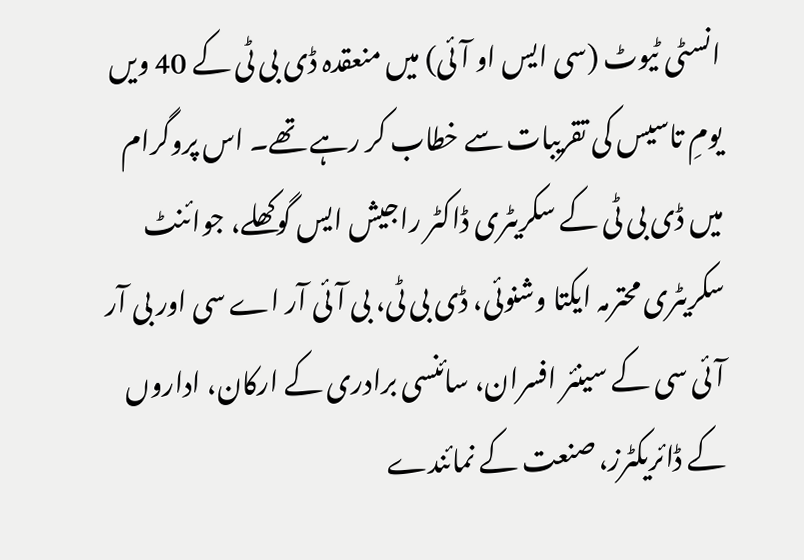انسٹی ٹیوٹ (سی ایس او آئی) میں منعقدہ ڈی بی ٹی کے 40 ویں یومِ تاسیس کی تقریبات سے خطاب کر رہے تھے۔ اس پروگرام میں ڈی بی ٹی کے سکریٹری ڈاکٹر راجیش ایس گوکھلے، جوائنٹ سکریٹری محترمہ ایکتا وشنوئی، ڈی بی ٹی، بی آئی آر اے سی اور بی آر آئی سی کے سینئر افسران، سائنسی برادری کے ارکان، اداروں کے ڈائریکٹرز، صنعت کے نمائندے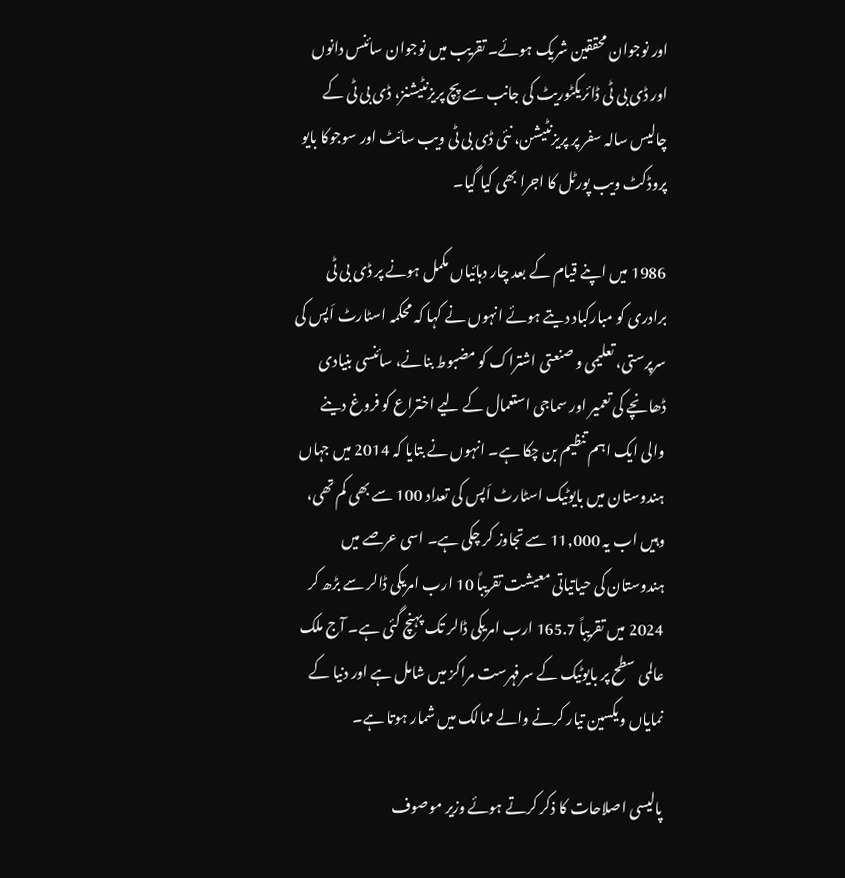اور نوجوان محققین شریک ہوئے۔ تقریب میں نوجوان سائنس دانوں اور ڈی بی ٹی ڈائریکٹوریٹ کی جانب سے پِچ پریزنٹیشنز، ڈی بی ٹی کے چالیس سالہ سفر پر پریزنٹیشن، نئی ڈی بی ٹی ویب سائٹ اور سوجوکا بایو پروڈکٹ ویب پورٹل کا اجرا بھی کیا گیا۔

1986 میں اپنے قیام کے بعد چار دہائیاں مکمل ہونے پر ڈی بی ٹی برادری کو مبارکباد دیتے ہوئے انہوں نے کہا کہ محکمہ اسٹارٹ اَپس کی سرپرستی، تعلیمی و صنعتی اشتراک کو مضبوط بنانے، سائنسی بنیادی ڈھانچے کی تعمیر اور سماجی استعمال کے لیے اختراع کو فروغ دینے والی ایک اہم تنظیم بن چکا ہے۔ انہوں نے بتایا کہ 2014 میں جہاں ہندوستان میں بایوٹیک اسٹارٹ اَپس کی تعداد 100 سے بھی کم تھی، وہیں اب یہ 11,000 سے تجاوز کر چکی ہے۔ اسی عرصے میں ہندوستان کی حیاتیاتی معیشت تقریباً 10 ارب امریکی ڈالر سے بڑھ کر 2024 میں تقریباً 165.7 ارب امریکی ڈالر تک پہنچ گئی ہے۔ آج ملک عالمی سطح پر بایوٹیک کے سرفہرست مراکز میں شامل ہے اور دنیا کے نمایاں ویکسین تیار کرنے والے ممالک میں شمار ہوتا ہے۔

پالیسی اصلاحات کا ذکر کرتے ہوئے وزیر موصوف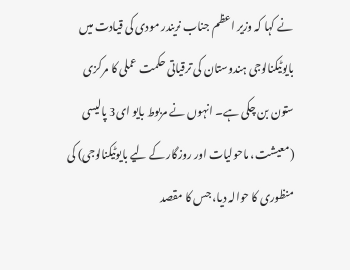نے کہا کہ وزیر اعظم جناب نریندر مودی کی قیادت میں بایوٹیکنالوجی ہندوستان کی ترقیاتی حکمت عملی کا مرکزی ستون بن چکی ہے۔ انہوں نے مربوط بایو ای3 پالیسی (معیشت، ماحولیات اور روزگار کے لیے بایوٹیکنالوجی) کی منظوری کا حوالہ دیا، جس کا مقصد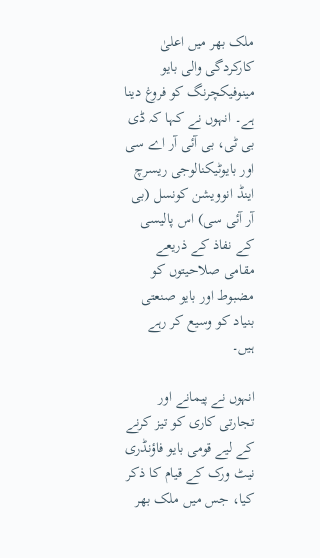ملک بھر میں اعلیٰ کارکردگی والی بایو مینوفیکچرنگ کو فروغ دینا ہے۔ انہوں نے کہا کہ ڈی بی ٹی، بی آئی آر اے سی اور بایوٹیکنالوجی ریسرچ اینڈ انوویشن کونسل (بی آر آئی سی) اس پالیسی کے نفاذ کے ذریعے مقامی صلاحیتوں کو مضبوط اور بایو صنعتی بنیاد کو وسیع کر رہے ہیں۔

انہوں نے پیمانے اور تجارتی کاری کو تیز کرنے کے لیے قومی بایو فاؤنڈری نیٹ ورک کے قیام کا ذکر کیا، جس میں ملک بھر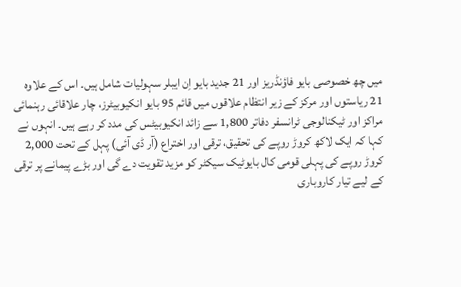میں چھ خصوصی بایو فاؤنڈریز اور 21 جدید بایو اِن ایبلر سہولیات شامل ہیں۔ اس کے علاوہ 21 ریاستوں اور مرکز کے زیر انتظام علاقوں میں قائم 95 بایو انکیوبیٹرز، چار علاقائی رہنمائی مراکز اور ٹیکنالوجی ٹرانسفر دفاتر 1,800 سے زائد انکیوبیٹس کی مدد کر رہے ہیں۔ انہوں نے کہا کہ ایک لاکھ کروڑ روپے کی تحقیق، ترقی اور اختراع (آر ڈی آئی) پہل کے تحت 2,000 کروڑ روپے کی پہلی قومی کال بایوٹیک سیکٹر کو مزید تقویت دے گی اور بڑے پیمانے پر ترقی کے لیے تیار کاروباری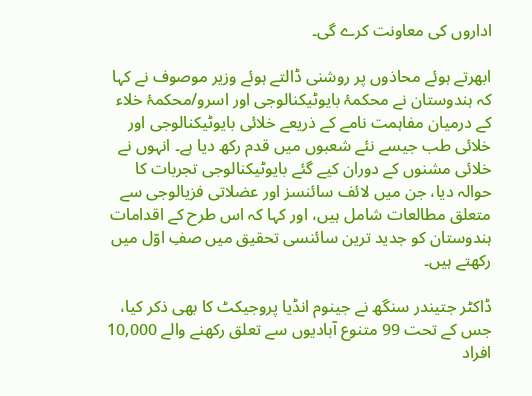اداروں کی معاونت کرے گی۔

ابھرتے ہوئے محاذوں پر روشنی ڈالتے ہوئے وزیر موصوف نے کہا کہ ہندوستان نے محکمۂ بایوٹیکنالوجی اور اسرو/محکمۂ خلاء کے درمیان مفاہمت نامے کے ذریعے خلائی بایوٹیکنالوجی اور خلائی طب جیسے نئے شعبوں میں قدم رکھ دیا ہے۔ انہوں نے خلائی مشنوں کے دوران کیے گئے بایوٹیکنالوجی تجربات کا حوالہ دیا، جن میں لائف سائنسز اور عضلاتی فزیالوجی سے متعلق مطالعات شامل ہیں، اور کہا کہ اس طرح کے اقدامات ہندوستان کو جدید ترین سائنسی تحقیق میں صفِ اوّل میں رکھتے ہیں۔

ڈاکٹر جتیندر سنگھ نے جینوم انڈیا پروجیکٹ کا بھی ذکر کیا، جس کے تحت 99 متنوع آبادیوں سے تعلق رکھنے والے 10,000 افراد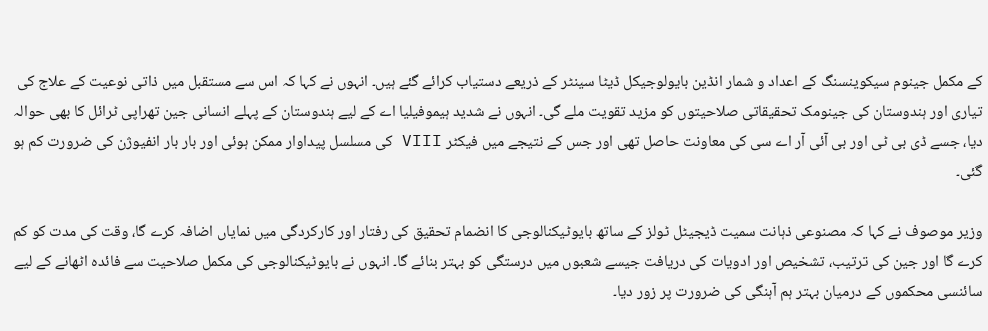کے مکمل جینوم سیکوینسنگ کے اعداد و شمار انڈین بایولوجیکل ڈیٹا سینٹر کے ذریعے دستیاب کرائے گئے ہیں۔ انہوں نے کہا کہ اس سے مستقبل میں ذاتی نوعیت کے علاج کی تیاری اور ہندوستان کی جینومک تحقیقاتی صلاحیتوں کو مزید تقویت ملے گی۔ انہوں نے شدید ہیموفیلیا اے کے لیے ہندوستان کے پہلے انسانی جین تھراپی ٹرائل کا بھی حوالہ دیا، جسے ڈی بی ٹی اور بی آئی آر اے سی کی معاونت حاصل تھی اور جس کے نتیجے میں فیکٹر VIII کی مسلسل پیداوار ممکن ہوئی اور بار بار انفیوژن کی ضرورت کم ہو گئی۔

وزیر موصوف نے کہا کہ مصنوعی ذہانت سمیت ڈیجیٹل ٹولز کے ساتھ بایوٹیکنالوجی کا انضمام تحقیق کی رفتار اور کارکردگی میں نمایاں اضافہ کرے گا، وقت کی مدت کو کم کرے گا اور جین کی ترتیب، تشخیص اور ادویات کی دریافت جیسے شعبوں میں درستگی کو بہتر بنائے گا۔ انہوں نے بایوٹیکنالوجی کی مکمل صلاحیت سے فائدہ اٹھانے کے لیے سائنسی محکموں کے درمیان بہتر ہم آہنگی کی ضرورت پر زور دیا۔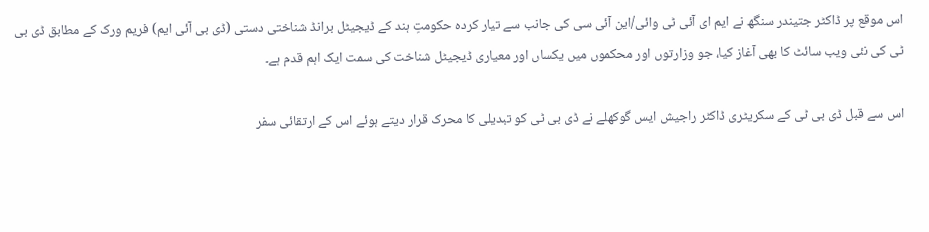اس موقع پر ڈاکٹر جتیندر سنگھ نے ایم ای آئی ٹی وائی/این آئی سی کی جانب سے تیار کردہ حکومتِ ہند کے ڈیجیٹل برانڈ شناختی دستی (ڈی بی آئی ایم) فریم ورک کے مطابق ڈی بی ٹی کی نئی ویب سائٹ کا بھی آغاز کیا، جو وزارتوں اور محکموں میں یکساں اور معیاری ڈیجیٹل شناخت کی سمت ایک اہم قدم ہے۔

اس سے قبل ڈی بی ٹی کے سکریٹری ڈاکٹر راجیش ایس گوکھلے نے ڈی بی ٹی کو تبدیلی کا محرک قرار دیتے ہوئے اس کے ارتقائی سفر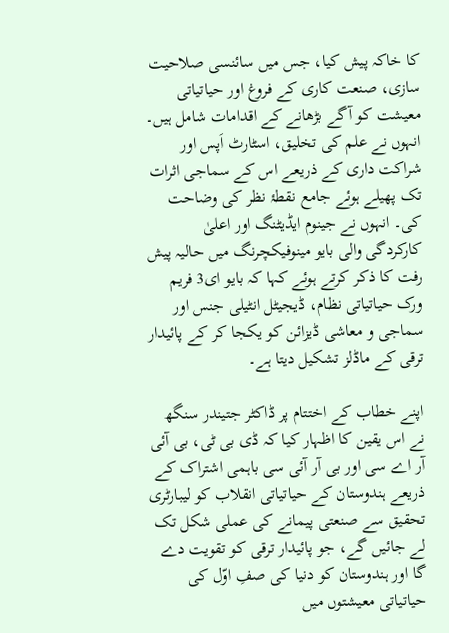کا خاکہ پیش کیا، جس میں سائنسی صلاحیت سازی، صنعت کاری کے فروغ اور حیاتیاتی معیشت کو آگے بڑھانے کے اقدامات شامل ہیں۔ انہوں نے علم کی تخلیق، اسٹارٹ اَپس اور شراکت داری کے ذریعے اس کے سماجی اثرات تک پھیلے ہوئے جامع نقطۂ نظر کی وضاحت کی۔ انہوں نے جینوم ایڈیٹنگ اور اعلیٰ کارکردگی والی بایو مینوفیکچرنگ میں حالیہ پیش رفت کا ذکر کرتے ہوئے کہا کہ بایو ای3 فریم ورک حیاتیاتی نظام، ڈیجیٹل انٹیلی جنس اور سماجی و معاشی ڈیزائن کو یکجا کر کے پائیدار ترقی کے ماڈلز تشکیل دیتا ہے۔

اپنے خطاب کے اختتام پر ڈاکٹر جتیندر سنگھ نے اس یقین کا اظہار کیا کہ ڈی بی ٹی، بی آئی آر اے سی اور بی آر آئی سی باہمی اشتراک کے ذریعے ہندوستان کے حیاتیاتی انقلاب کو لیبارٹری تحقیق سے صنعتی پیمانے کی عملی شکل تک لے جائیں گے، جو پائیدار ترقی کو تقویت دے گا اور ہندوستان کو دنیا کی صفِ اوّل کی حیاتیاتی معیشتوں میں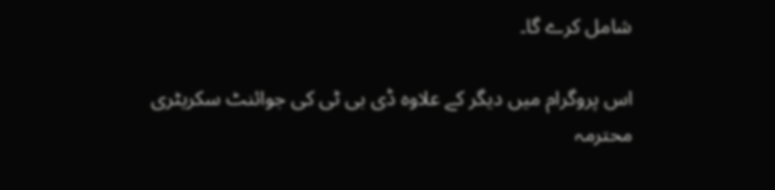شامل کرے گا۔

اس پروگرام میں دیگر کے علاوہ ڈی بی ٹی کی جوائنٹ سکریٹری محترمہ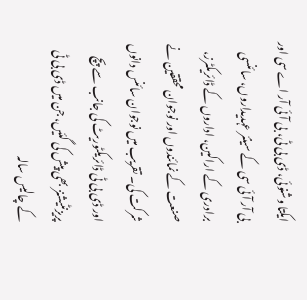ایکتا وشنوئی، ڈی بی ٹی، بی آئی آر اے سی اور بی آر آئی سی کے سینئر عہدیداروں، سائنسی برادری کے اراکین، اداروں کے ڈائریکٹرز، صنعت کے نمائندوں اور نوجوان محققین نے شرکت کی۔ تقریب میں نوجوان سائنس دانوں اور ڈی بی ٹی ڈائریکٹوریٹ کی جانب سے پچ پریزنٹیشنز بھی پیش کی گئیں، جن میں ڈی بی ٹی کے چالیس سالہ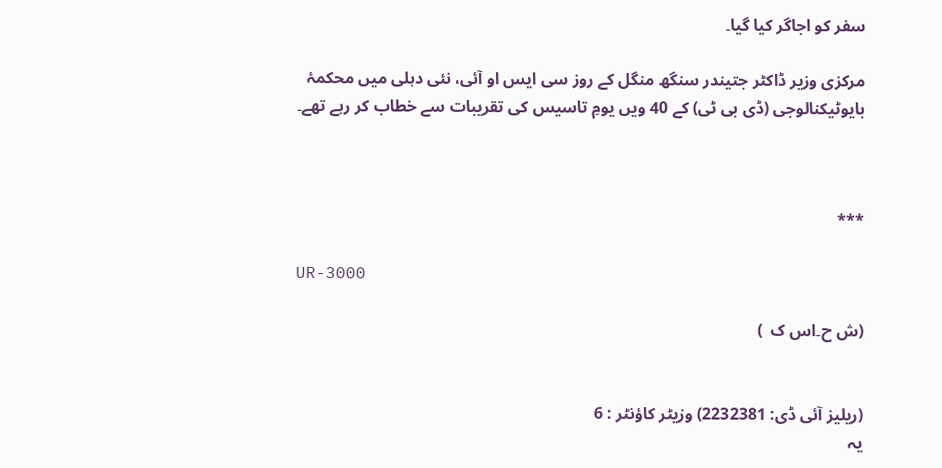سفر کو اجاگر کیا گیا۔

مرکزی وزیر ڈاکٹر جتیندر سنگھ منگل کے روز سی ایس او آئی، نئی دہلی میں محکمۂ بایوٹیکنالوجی (ڈی بی ٹی) کے 40 ویں یومِ تاسیس کی تقریبات سے خطاب کر رہے تھے۔



***

UR-3000

(ش ح۔اس ک  )


(ریلیز آئی ڈی: 2232381) وزیٹر کاؤنٹر : 6
یہ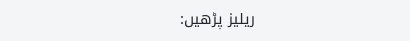ریلیز پڑھیں: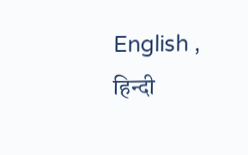English , हिन्दी